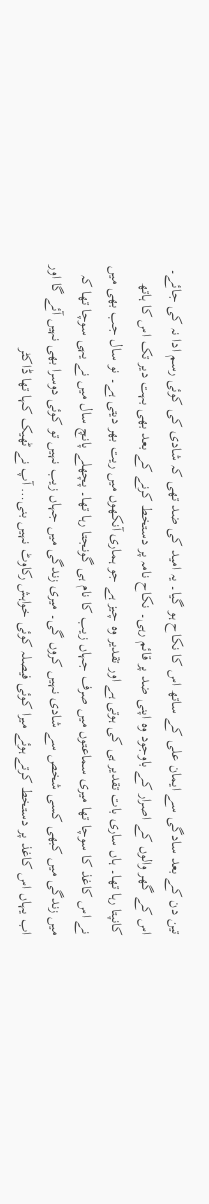تین دن کے بعد سادگی سے ایمان علی کے ساتھ اس کا نکاح ہو گیا۔ یہ امید کی ضد تھی کہ شادی کی کوئی رسم ادا نہ کی جائے۔ اس کے گھر والوں کے اصرار کے باوجود وہ اپنی ضد پر قائم رہی۔ نکاح نامہ پر دستخط کرنے کے بعد بھی بہت دیر تک اس کا ہاتھ کانپتا رہا تھا۔ ہاں ساری بات تقدیر ہی کی ہوتی ہے اور تقدیر وہ چیز ہے جو ہماری آنکھوں میں ریت بھر دیتی ہے۔ نو سال جب بھی میں نے اس کاغذ کا سوچا تھا میری سماعتوں میں صرف جہاں زیب کا نام ہی گونجتا رہا تھا۔ پچھلے پانچ سال میں نے یہی سوچا تھا کہ میں زندگی میں کبھی کسی شخص سے شادی نہیں کروں گی۔ میری زندگی میں جہاں زیب نہیں تو کوئی دوسرا بھی نہیں آئے گا اور اب یہاں اس کاغذ پر دستخط کرتے ہوئے میرا کوئی فیصلہ کوئی خواہش رکاوٹ نہیں بنی… آپ نے ٹھیک کہا تھا ڈاکٹر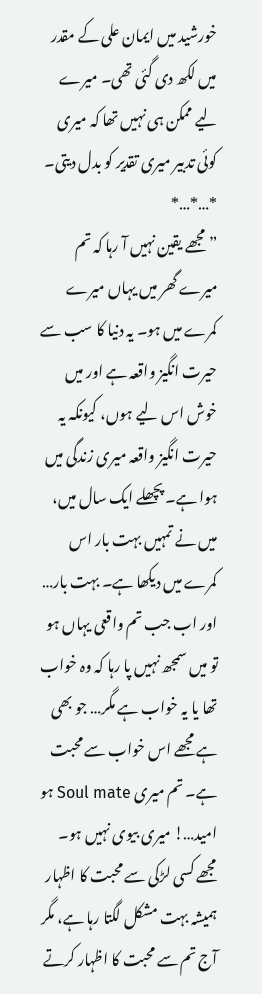خورشید میں ایمان علی کے مقدر میں لکھ دی گئی تھی۔ میرے لیے ممکن ہی نہیں تھا کہ میری کوئی تدبیر میری تقدیر کو بدل دیتی۔
*…*…*
”مجھے یقین نہیں آ رہا کہ تم میرے گھر میں یہاں میرے کمرے میں ہو۔ یہ دنیا کا سب سے حیرت انگیز واقعہ ہے اور میں خوش اس لیے ہوں، کیونکہ یہ حیرت انگیز واقعہ میری زندگی میں ہوا ہے۔ پچھلے ایک سال میں، میں نے تمہیں بہت بار اس کمرے میں دیکھا ہے۔ بہت بار… اور اب جب تم واقعی یہاں ہو تو میں سمجھ نہیں پا رہا کہ وہ خواب تھا یا یہ خواب ہے مگر… جو بھی ہے مجھے اس خواب سے محبت ہے۔ تم میری Soul mate ہو امید…! میری بیوی نہیں ہو۔ مجھے کسی لڑکی سے محبت کا اظہار ہمیشہ بہت مشکل لگتا رہا ہے، مگر آج تم سے محبت کا اظہار کرتے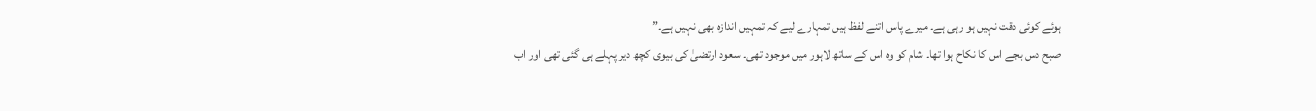ہوئے کوئی دقت نہیں ہو رہی ہے۔ میرے پاس اتنے لفظ ہیں تمہارے لیے کہ تمہیں اندازہ بھی نہیں ہے۔”
صبح دس بجے اس کا نکاح ہوا تھا۔ شام کو وہ اس کے ساتھ لاہور میں موجود تھی۔ سعود ارتضیٰ کی بیوی کچھ دیر پہلے ہی گئی تھی اور اب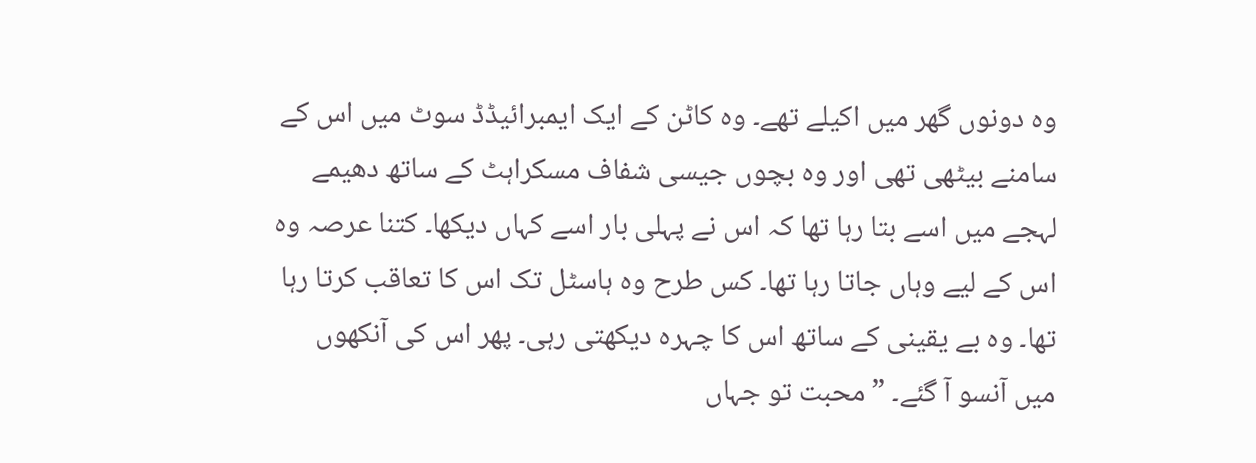وہ دونوں گھر میں اکیلے تھے۔ وہ کاٹن کے ایک ایمبرائیڈڈ سوٹ میں اس کے سامنے بیٹھی تھی اور وہ بچوں جیسی شفاف مسکراہٹ کے ساتھ دھیمے لہجے میں اسے بتا رہا تھا کہ اس نے پہلی بار اسے کہاں دیکھا۔ کتنا عرصہ وہ اس کے لیے وہاں جاتا رہا تھا۔ کس طرح وہ ہاسٹل تک اس کا تعاقب کرتا رہا تھا۔ وہ بے یقینی کے ساتھ اس کا چہرہ دیکھتی رہی۔ پھر اس کی آنکھوں میں آنسو آ گئے۔ ”محبت تو جہاں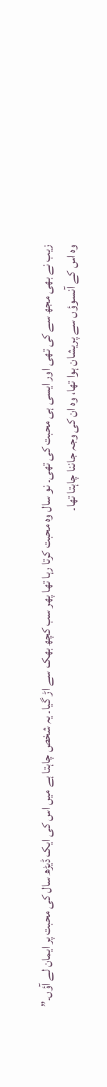زیب نے بھی مجھ سے کی تھی اور ایسی ہی محبت کی تھی۔ نو سال وہ محبت کرتا رہا تھا پھر سب کچھ بھک سے اڑ گیا۔ یہ شخص چاہتا ہے میں اس کی ایک ڈیڑھ سال کی محبت پر ایمان لے آؤں۔”
وہ اس کے آنسوؤں سے پریشان ہوا تھا، وہ ان کی وجہ جاننا چاہتا تھا۔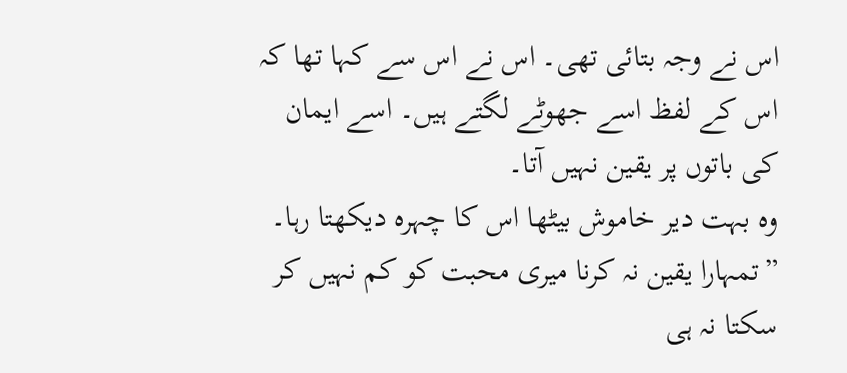اس نے وجہ بتائی تھی۔ اس نے اس سے کہا تھا کہ اس کے لفظ اسے جھوٹے لگتے ہیں۔ اسے ایمان کی باتوں پر یقین نہیں آتا۔
وہ بہت دیر خاموش بیٹھا اس کا چہرہ دیکھتا رہا۔
”تمہارا یقین نہ کرنا میری محبت کو کم نہیں کر سکتا نہ ہی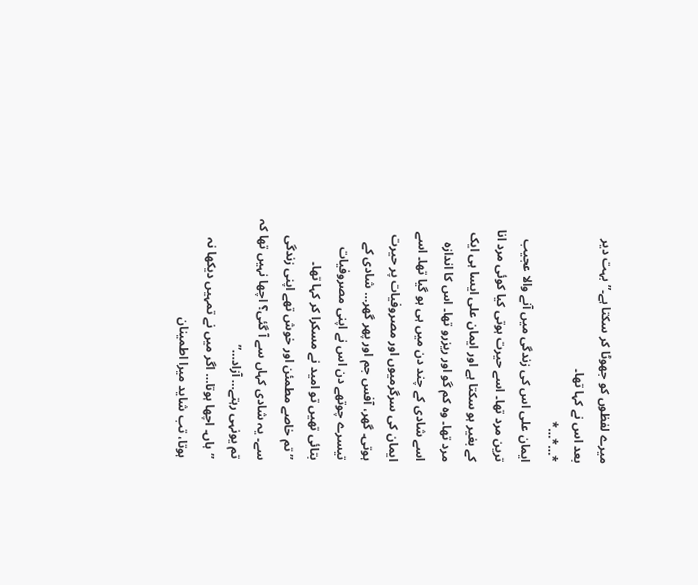میرے لفظوں کو جھوٹا کر سکتا ہے۔” بہت دیر بعد اس نے کہا تھا۔
*…*…*
ایمان علی اس کی زندگی میں آنے والا عجیب ترین مرد تھا۔ اسے حیرت ہوتی کیا کوئی مرد انا کے بغیر ہو سکتا ہے اور ایمان علی ایسا ہی ایک مرد تھا۔ وہ کم گو اور ریزرو تھا۔ اس کا اندازہ اسے شادی کے چند دن میں ہی ہو گیا تھا۔ اسے ایمان کی سرگرمیوں اور مصروفیات پر حیرت ہوتی۔ گھر، آفس جم اور پھر گھر… شادی کے تیسرے چوتھے دن اس نے اپنی مصروفیات بتائی تھیں تو امید نے مسکرا کر کہا تھا۔
”تم خاصے مطمئن اور خوش تھے اپنی زندگی سے۔ یہ شادی کہاں سے آ گئی؟ اچھا نہیں تھا کہ تم یونہی رہتے… آزاد…”
”ہاں۔ اچھا ہوتا… اگر میں نے تمہیں دیکھا نہ ہوتا، تب شاید میرا اطمینان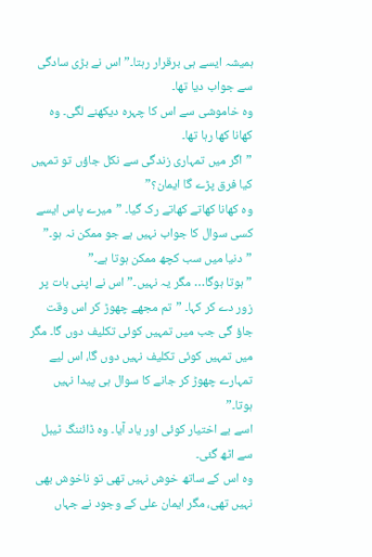ہمیشہ ایسے ہی برقرار رہتا۔” اس نے بڑی سادگی سے جواب دیا تھا۔
وہ خاموشی سے اس کا چہرہ دیکھنے لگی۔ وہ کھانا کھا رہا تھا۔
”اگر میں تمہاری زندگی سے نکل جاؤں تو تمہیں کیا فرق پڑے گا ایمان؟”
وہ کھانا کھاتے کھاتے رک گیا۔ ”میرے پاس ایسے کسی سوال کا جواب نہیں ہے جو ممکن نہ ہو۔”
”دنیا میں سب کچھ ممکن ہوتا ہے۔”
”ہوتا ہوگا… مگر یہ نہیں۔” اس نے اپنی بات پر زور دے کر کہا۔ ”تم مجھے چھوڑ کر اس وقت جاؤ گی جب میں تمہیں کوئی تکلیف دوں گا۔ مگر میں تمہیں کوئی تکلیف نہیں دوں گا، اس لیے تمہارے چھوڑ کر جانے کا سوال ہی پیدا نہیں ہوتا۔”
اسے بے اختیار کوئی اور یاد آیا۔ وہ ڈائننگ ٹیبل سے اٹھ گئی۔
وہ اس کے ساتھ خوش نہیں تھی تو ناخوش بھی نہیں تھی، مگر ایمان علی کے وجود نے جہاں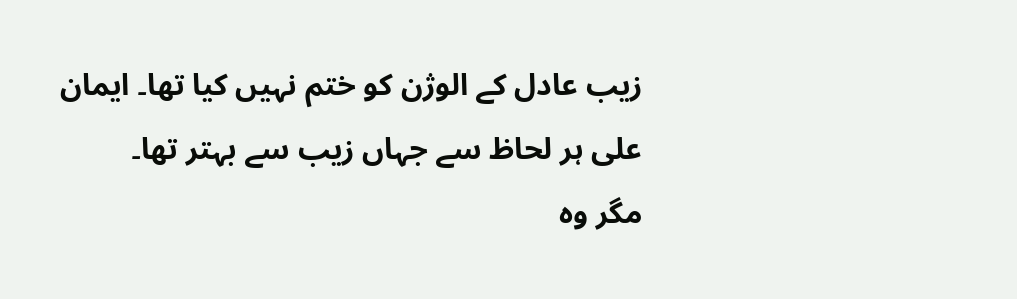زیب عادل کے الوژن کو ختم نہیں کیا تھا۔ ایمان علی ہر لحاظ سے جہاں زیب سے بہتر تھا۔
مگر وہ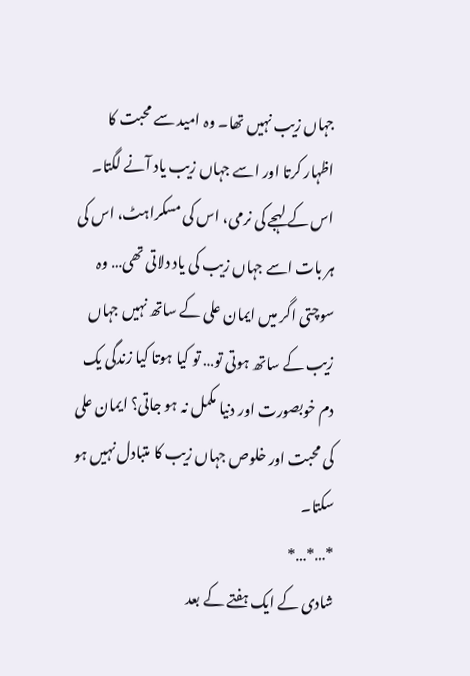جہاں زیب نہیں تھا۔ وہ امید سے محبت کا اظہار کرتا اور اسے جہاں زیب یاد آنے لگتا۔ اس کے لہجے کی نرمی، اس کی مسکراہٹ، اس کی ہر بات اسے جہاں زیب کی یاد دلاتی تھی… وہ سوچتی اگر میں ایمان علی کے ساتھ نہیں جہاں زیب کے ساتھ ہوتی تو… تو کیا ہوتا کیا زندگی یک دم خوبصورت اور دنیا مکمل نہ ہو جاتی؟ ایمان علی کی محبت اور خلوص جہاں زیب کا متبادل نہیں ہو سکتا۔
*…*…*
شادی کے ایک ہفتے کے بعد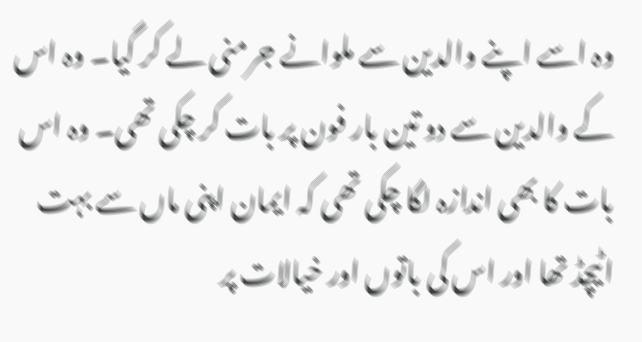وہ اسے اپنے والدین سے ملوانے جرمنی لے کر گیا۔ وہ اس کے والدین سے دو تین بار فون پر بات کر چکی تھی۔ وہ اس بات کا بھی اندازہ لگا چکی تھی کہ ایمان اپنی ماں سے بہت اٹیچڈ تھا اور اس کی باتوں اور خیالات پر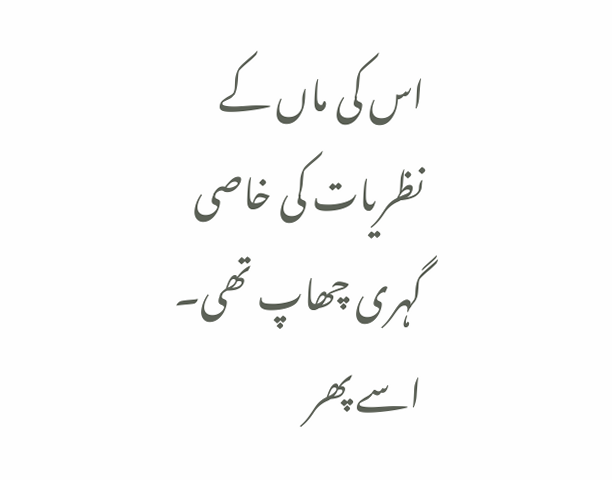اس کی ماں کے نظریات کی خاصی گہری چھاپ تھی۔ اسے پھر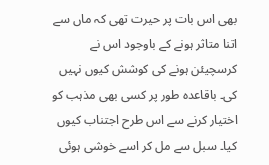بھی اس بات پر حیرت تھی کہ ماں سے اتنا متاثر ہونے کے باوجود اس نے کرسچیئن ہونے کی کوشش کیوں نہیں کی۔ باقاعدہ طور پر کسی بھی مذہب کو اختیار کرنے سے اس طرح اجتناب کیوں کیا۔ سبل سے مل کر اسے خوشی ہوئی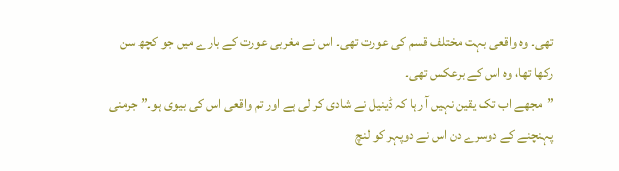تھی۔ وہ واقعی بہت مختلف قسم کی عورت تھی۔ اس نے مغربی عورت کے بارے میں جو کچھ سن رکھا تھا، وہ اس کے برعکس تھی۔
”مجھے اب تک یقین نہیں آ رہا کہ ڈینیل نے شادی کر لی ہے اور تم واقعی اس کی بیوی ہو۔” جرمنی پہنچنے کے دوسرے دن اس نے دوپہر کو لنچ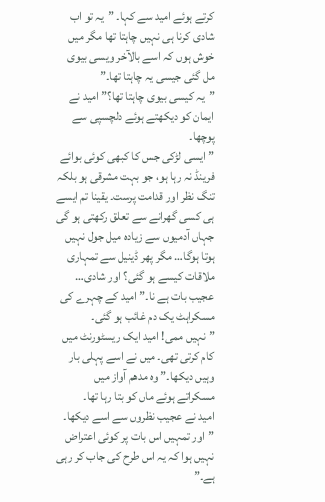کرتے ہوئے امید سے کہا۔ ”یہ تو اب شادی کرنا ہی نہیں چاہتا تھا مگر میں خوش ہوں کہ اسے بالآخر ویسی بیوی مل گئی جیسی یہ چاہتا تھا۔”
”یہ کیسی بیوی چاہتا تھا؟” امید نے ایمان کو دیکھتے ہوئے دلچسپی سے پوچھا۔
”ایسی لڑکی جس کا کبھی کوئی بوائے فرینڈ نہ رہا ہو، جو بہت مشرقی ہو بلکہ تنگ نظر اور قدامت پرست۔ یقینا تم ایسے ہی کسی گھرانے سے تعلق رکھتی ہو گی جہاں آدمیوں سے زیادہ میل جول نہیں ہوتا ہوگا… مگر پھر ڈینیل سے تمہاری ملاقات کیسے ہو گئی؟ اور شادی… عجیب بات ہے نا۔” امید کے چہرے کی مسکراہٹ یک دم غائب ہو گئی۔
”نہیں ممی! امید ایک ریسٹورنٹ میں کام کرتی تھی۔ میں نے اسے پہلی بار وہیں دیکھا۔” وہ مدھم آواز میں مسکراتے ہوئے ماں کو بتا رہا تھا۔
امید نے عجیب نظروں سے اسے دیکھا۔
”اور تمہیں اس بات پر کوئی اعتراض نہیں ہوا کہ یہ اس طرح کی جاب کر رہی ہے۔”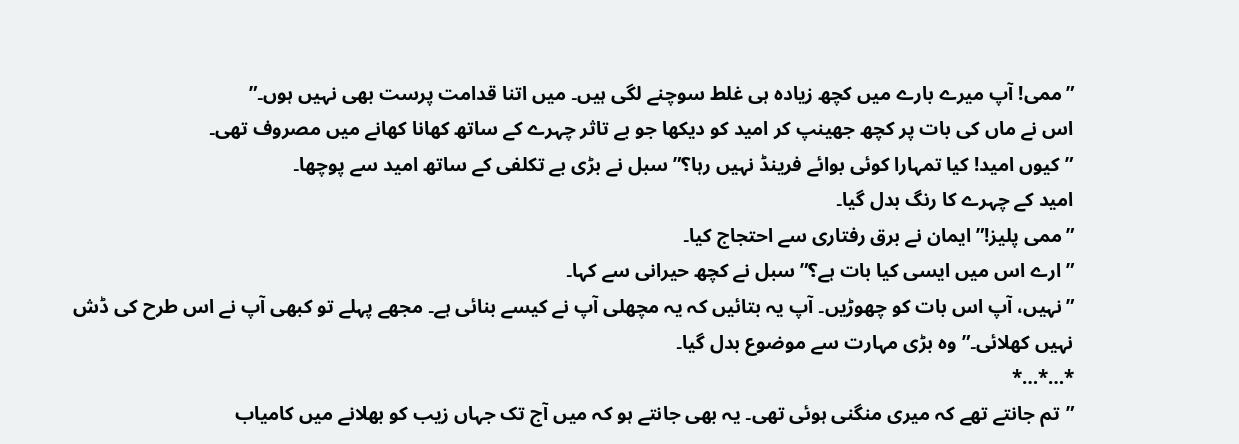”ممی! آپ میرے بارے میں کچھ زیادہ ہی غلط سوچنے لگی ہیں۔ میں اتنا قدامت پرست بھی نہیں ہوں۔”
اس نے ماں کی بات پر کچھ جھینپ کر امید کو دیکھا جو بے تاثر چہرے کے ساتھ کھانا کھانے میں مصروف تھی۔
”کیوں امید! کیا تمہارا کوئی بوائے فرینڈ نہیں رہا؟” سبل نے بڑی بے تکلفی کے ساتھ امید سے پوچھا۔
امید کے چہرے کا رنگ بدل گیا۔
”ممی پلیز!” ایمان نے برق رفتاری سے احتجاج کیا۔
”ارے اس میں ایسی کیا بات ہے؟” سبل نے کچھ حیرانی سے کہا۔
”نہیں، آپ اس بات کو چھوڑیں۔ آپ یہ بتائیں کہ یہ مچھلی آپ نے کیسے بنائی ہے۔ مجھے پہلے تو کبھی آپ نے اس طرح کی ڈش نہیں کھلائی۔” وہ بڑی مہارت سے موضوع بدل گیا۔
*…*…*
”تم جانتے تھے کہ میری منگنی ہوئی تھی۔ یہ بھی جانتے ہو کہ میں آج تک جہاں زیب کو بھلانے میں کامیاب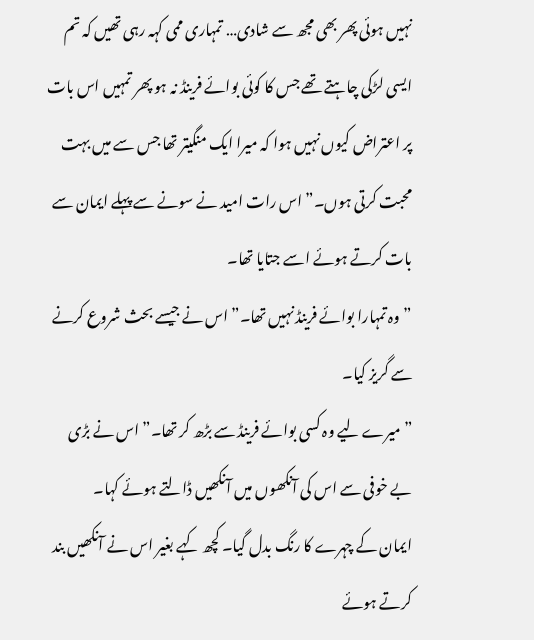نہیں ہوئی پھر بھی مجھ سے شادی… تمہاری ممی کہہ رہی تھیں کہ تم ایسی لڑکی چاہتے تھے جس کا کوئی بوائے فرینڈ نہ ہو پھر تمہیں اس بات پر اعتراض کیوں نہیں ہوا کہ میرا ایک منگیتر تھا جس سے میں بہت محبت کرتی ہوں۔” اس رات امید نے سونے سے پہلے ایمان سے بات کرتے ہوئے اسے جتایا تھا۔
”وہ تمہارا بوائے فرینڈ نہیں تھا۔” اس نے جیسے بحث شروع کرنے سے گریز کیا۔
”میرے لیے وہ کسی بوائے فرینڈ سے بڑھ کر تھا۔” اس نے بڑی بے خوفی سے اس کی آنکھوں میں آنکھیں ڈالتے ہوئے کہا۔
ایمان کے چہرے کا رنگ بدل گیا۔ کچھ کہے بغیر اس نے آنکھیں بند کرتے ہوئے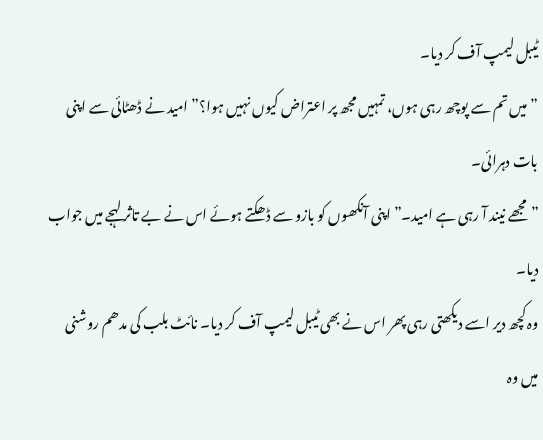ٹیبل لیمپ آف کر دیا۔
”میں تم سے پوچھ رہی ہوں، تمہیں مجھ پر اعتراض کیوں نہیں ہوا؟” امید نے ڈھٹائی سے اپنی بات دہرائی۔
”مجھے نیند آ رہی ہے امید۔” اپنی آنکھوں کو بازو سے ڈھکتے ہوئے اس نے بے تاثر لہجے میں جواب دیا۔
وہ کچھ دیر اسے دیکھتی رہی پھر اس نے بھی ٹیبل لیمپ آف کر دیا۔ نائٹ بلب کی مدھم روشنی میں وہ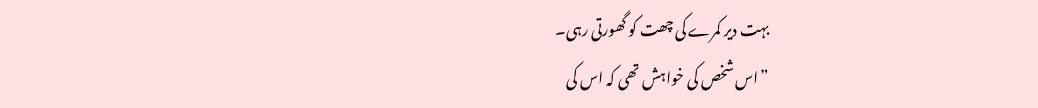بہت دیر کمرے کی چھت کو گھورتی رہی۔
”اس شخص کی خواہش تھی کہ اس کی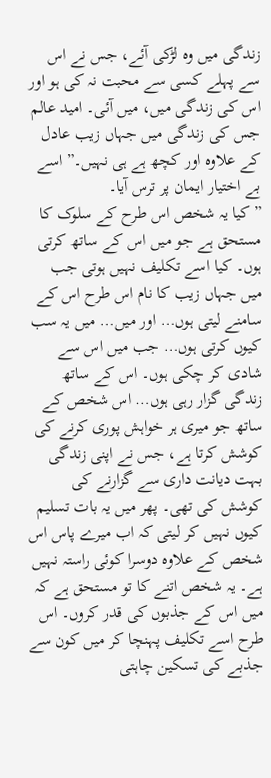زندگی میں وہ لڑکی آئے، جس نے اس سے پہلے کسی سے محبت نہ کی ہو اور اس کی زندگی میں، میں آئی۔ امید عالم جس کی زندگی میں جہاں زیب عادل کے علاوہ اور کچھ ہے ہی نہیں۔” اسے بے اختیار ایمان پر ترس آیا۔
”کیا یہ شخص اس طرح کے سلوک کا مستحق ہے جو میں اس کے ساتھ کرتی ہوں۔ کیا اسے تکلیف نہیں ہوتی جب میں جہاں زیب کا نام اس طرح اس کے سامنے لیتی ہوں… اور میں… میں یہ سب کیوں کرتی ہوں… جب میں اس سے شادی کر چکی ہوں۔ اس کے ساتھ زندگی گزار رہی ہوں… اس شخص کے ساتھ جو میری ہر خواہش پوری کرنے کی کوشش کرتا ہے، جس نے اپنی زندگی بہت دیانت داری سے گزارنے کی کوشش کی تھی۔ پھر میں یہ بات تسلیم کیوں نہیں کر لیتی کہ اب میرے پاس اس شخص کے علاوہ دوسرا کوئی راستہ نہیں ہے۔ یہ شخص اتنے کا تو مستحق ہے کہ میں اس کے جذبوں کی قدر کروں۔ اس طرح اسے تکلیف پہنچا کر میں کون سے جذبے کی تسکین چاہتی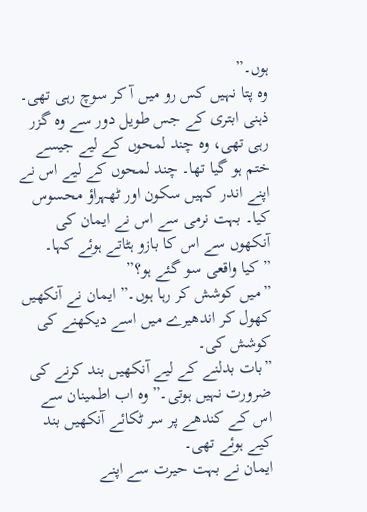ہوں۔”
وہ پتا نہیں کس رو میں آ کر سوچ رہی تھی۔ ذہنی ابتری کے جس طویل دور سے وہ گزر رہی تھی، وہ چند لمحوں کے لیے جیسے ختم ہو گیا تھا۔ چند لمحوں کے لیے اس نے اپنے اندر کہیں سکون اور ٹھہراؤ محسوس کیا۔ بہت نرمی سے اس نے ایمان کی آنکھوں سے اس کا بازو ہٹاتے ہوئے کہا۔
”کیا واقعی سو گئے ہو؟”
”میں کوشش کر رہا ہوں۔” ایمان نے آنکھیں کھول کر اندھیرے میں اسے دیکھنے کی کوشش کی۔
”بات بدلنے کے لیے آنکھیں بند کرنے کی ضرورت نہیں ہوتی۔” وہ اب اطمینان سے اس کے کندھے پر سر ٹکائے آنکھیں بند کیے ہوئے تھی۔
ایمان نے بہت حیرت سے اپنے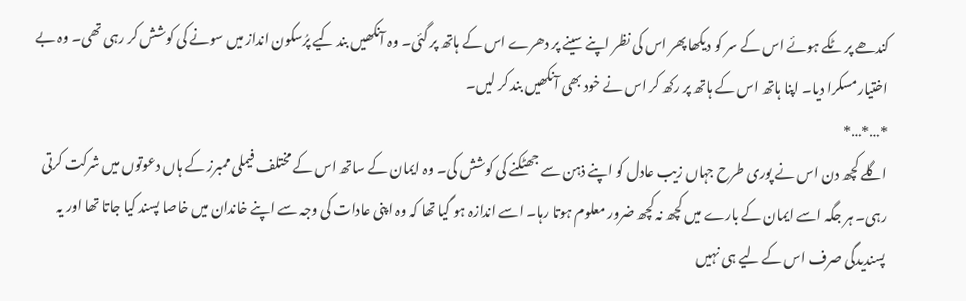کندھے پر ٹکے ہوئے اس کے سر کو دیکھا پھر اس کی نظر اپنے سینے پر دھرے اس کے ہاتھ پر گئی۔ وہ آنکھیں بند کیے پرُسکون انداز میں سونے کی کوشش کر رہی تھی۔ وہ بے اختیار مسکرا دیا۔ اپنا ہاتھ اس کے ہاتھ پر رکھ کر اس نے خود بھی آنکھیں بند کر لیں۔
*…*…*
اگلے کچھ دن اس نے پوری طرح جہاں زیب عادل کو اپنے ذہن سے جھٹکنے کی کوشش کی۔ وہ ایمان کے ساتھ اس کے مختلف فیملی ممبرز کے ہاں دعوتوں میں شرکت کرتی رہی۔ ہر جگہ اسے ایمان کے بارے میں کچھ نہ کچھ ضرور معلوم ہوتا رہا۔ اسے اندازہ ہو گیا تھا کہ وہ اپنی عادات کی وجہ سے اپنے خاندان میں خاصا پسند کیا جاتا تھا اور یہ پسندیدگی صرف اس کے لیے ہی نہیں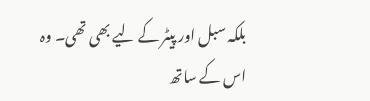بلکہ سبل اور پیٹر کے لیے بھی تھی۔ وہ اس کے ساتھ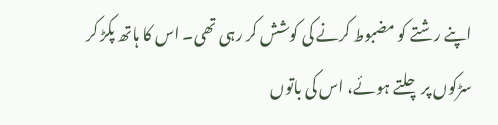اپنے رشتے کو مضبوط کرنے کی کوشش کر رہی تھی۔ اس کا ہاتھ پکڑ کر سڑکوں پر چلتے ہوئے، اس کی باتوں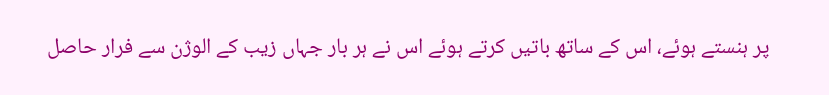پر ہنستے ہوئے، اس کے ساتھ باتیں کرتے ہوئے اس نے ہر بار جہاں زیب کے الوژن سے فرار حاصل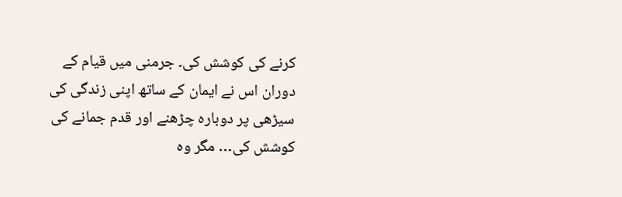کرنے کی کوشش کی۔ جرمنی میں قیام کے دوران اس نے ایمان کے ساتھ اپنی زندگی کی سیڑھی پر دوبارہ چڑھنے اور قدم جمانے کی کوشش کی… مگر وہ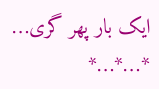ایک بار پھر گری…
*…*…*